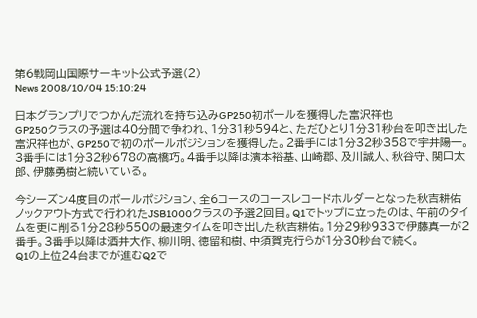第6戦岡山国際サーキット公式予選(2)
News 2008/10/04 15:10:24

日本グランプリでつかんだ流れを持ち込みGP250初ポールを獲得した富沢祥也
GP250クラスの予選は40分間で争われ、1分31秒594と、ただひとり1分31秒台を叩き出した富沢祥也が、GP250で初のポールポジションを獲得した。2番手には1分32秒358で宇井陽一。3番手には1分32秒678の高橋巧。4番手以降は濱本裕基、山崎郡、及川誠人、秋谷守、関口太郎、伊藤勇樹と続いている。

今シーズン4度目のポールポジション、全6コースのコースレコードホルダーとなった秋吉耕佑
ノックアウト方式で行われたJSB1000クラスの予選2回目。Q1でトップに立ったのは、午前のタイムを更に削る1分28秒550の最速タイムを叩き出した秋吉耕佑。1分29秒933で伊藤真一が2番手。3番手以降は酒井大作、柳川明、徳留和樹、中須賀克行らが1分30秒台で続く。
Q1の上位24台までが進むQ2で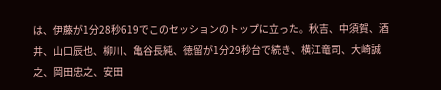は、伊藤が1分28秒619でこのセッションのトップに立った。秋吉、中須賀、酒井、山口辰也、柳川、亀谷長純、徳留が1分29秒台で続き、横江竜司、大崎誠之、岡田忠之、安田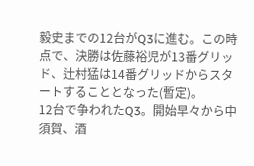毅史までの12台がQ3に進む。この時点で、決勝は佐藤裕児が13番グリッド、辻村猛は14番グリッドからスタートすることとなった(暫定)。
12台で争われたQ3。開始早々から中須賀、酒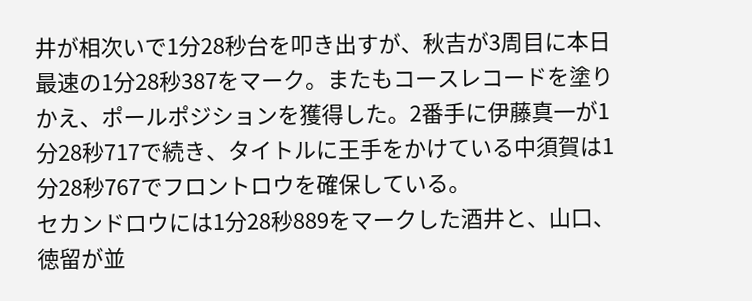井が相次いで1分28秒台を叩き出すが、秋吉が3周目に本日最速の1分28秒387をマーク。またもコースレコードを塗りかえ、ポールポジションを獲得した。2番手に伊藤真一が1分28秒717で続き、タイトルに王手をかけている中須賀は1分28秒767でフロントロウを確保している。
セカンドロウには1分28秒889をマークした酒井と、山口、徳留が並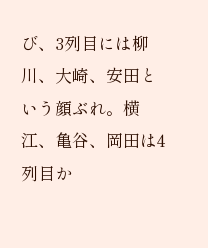び、3列目には柳川、大崎、安田という顔ぶれ。横江、亀谷、岡田は4列目か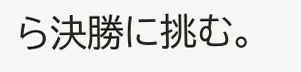ら決勝に挑む。